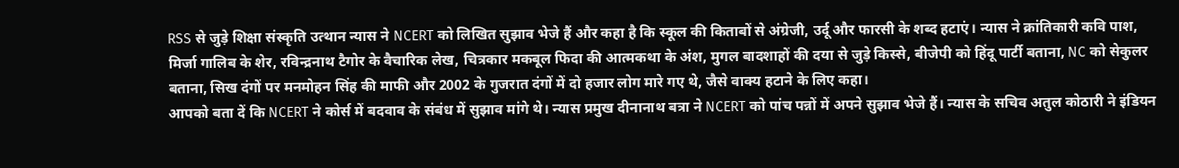RSS से जुड़े शिक्षा संस्कृति उत्थान न्यास ने NCERT को लिखित सुझाव भेजे हैं और कहा है कि स्कूल की किताबों से अंग्रेजी, उर्दू और फारसी के शब्द हटाएं। न्यास ने क्रांतिकारी कवि पाश, मिर्जा गालिब के शेर, रविन्द्रनाथ टैगोर के वैचारिक लेख, चित्रकार मकबूल फिदा की आत्मकथा के अंश, मुगल बादशाहों की दया से जुड़े किस्से, बीजेपी को हिंदू पार्टी बताना, NC को सेकुलर बताना, सिख दंगों पर मनमोहन सिंह की माफी और 2002 के गुजरात दंगों में दो हजार लोग मारे गए थे, जैसे वाक्य हटाने के लिए कहा।
आपको बता दें कि NCERT ने कोर्स में बदवाव के संबंध में सुझाव मांगे थे। न्यास प्रमुख दीनानाथ बत्रा ने NCERT को पांच पन्नों में अपने सुझाव भेजे हैं। न्यास के सचिव अतुल कोठारी ने इंडियन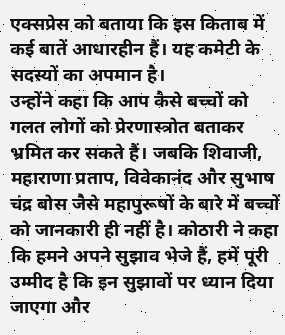एक्सप्रेस को बताया कि इस किताब में कई बातें आधारहीन हैं। यह कमेटी के सदस्यों का अपमान है।
उन्होंने कहा कि आप कैसे बच्चों को गलत लोगों को प्रेरणास्त्रोत बताकर भ्रमित कर सकते हैं। जबकि शिवाजी, महाराणा प्रताप, विवेकानंद और सुभाष चंद्र बोस जैसे महापुरूषों के बारे में बच्चों को जानकारी ही नहीं है। कोठारी ने कहा कि हमने अपने सुझाव भेजे हैं, हमें पूरी उम्मीद है कि इन सुझावों पर ध्यान दिया जाएगा और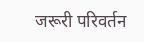जरूरी परिवर्तन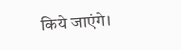किये जाएंगे।